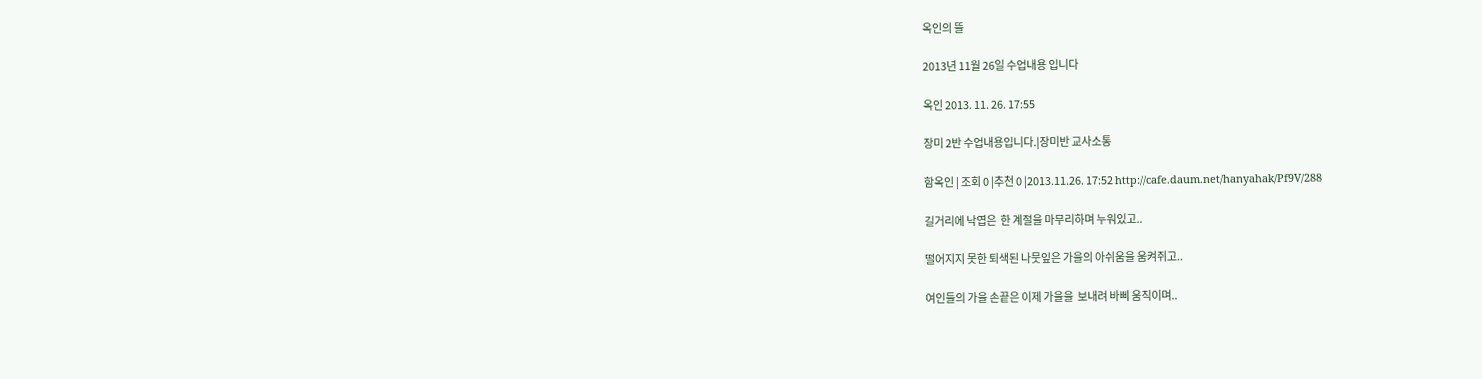옥인의 뜰

2013년 11월 26일 수업내용 입니다

옥인 2013. 11. 26. 17:55

장미 2반 수업내용입니다.|장미반 교사소통

함옥인 | 조회 0 |추천 0 |2013.11.26. 17:52 http://cafe.daum.net/hanyahak/Pf9V/288

길거리에 낙엽은  한 계절을 마무리하며 누워있고..

떨어지지 못한 퇴색된 나뭇잎은 가을의 아쉬움을 움켜쥐고..

여인들의 가을 손끝은 이제 가을을  보내려 바삐 움직이며..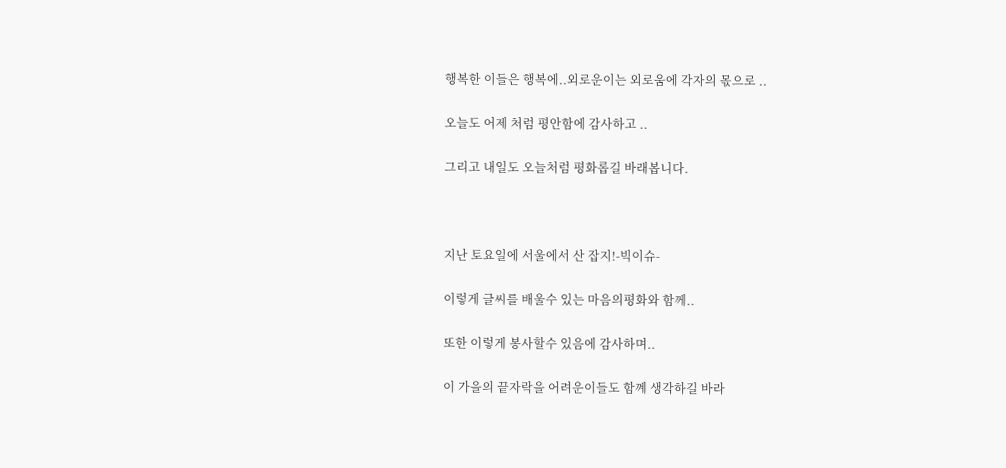행복한 이들은 행복에..외로운이는 외로움에 각자의 몫으로 ..

오늘도 어제 처럼 평안함에 감사하고 ..

그리고 내일도 오늘처럼 평화롭길 바래봅니다.



지난 토요일에 서울에서 산 잡지!-빅이슈-

이렇게 글씨를 배울수 있는 마음의평화와 함께..

또한 이렇게 봉사할수 있음에 감사하며..

이 가을의 끝자락을 어려운이들도 함꼐 생각하길 바라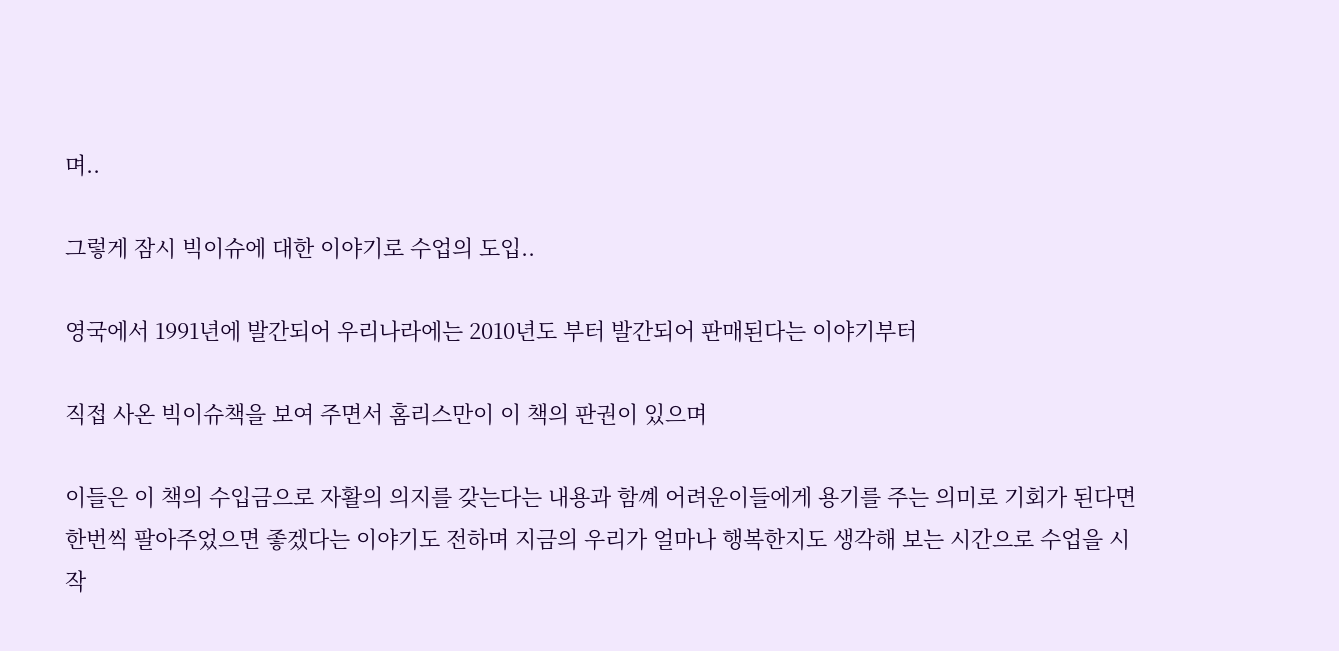며..

그렇게 잠시 빅이슈에 대한 이야기로 수업의 도입..

영국에서 1991년에 발간되어 우리나라에는 2010년도 부터 발간되어 판매된다는 이야기부터

직접 사온 빅이슈책을 보여 주면서 홈리스만이 이 책의 판권이 있으며

이들은 이 책의 수입금으로 자활의 의지를 갖는다는 내용과 함꼐 어려운이들에게 용기를 주는 의미로 기회가 된다면 한번씩 팔아주었으면 좋겠다는 이야기도 전하며 지금의 우리가 얼마나 행복한지도 생각해 보는 시간으로 수업을 시작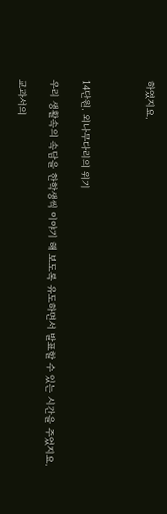하였지요.



14단원. 외나무다리의 위기

우리 생활속의 속담을 한학생씩 이야기 해 보도록 유도하면서 발표할 수 있는 시간을 주었지요.

교과서의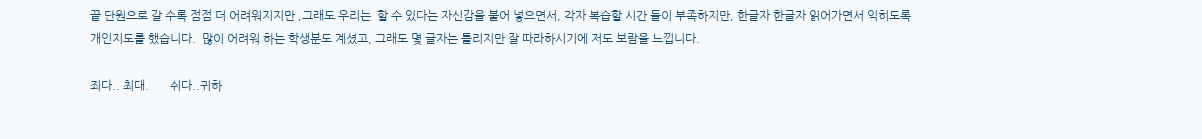끝 단원으로 갈 수록 점점 더 어려워지지만 ,그래도 우리는  할 수 있다는 자신감을 불어 넣으면서, 각자 복습할 시간 들이 부족하지만, 한글자 한글자 읽어가면서 익히도록 개인지도를 했습니다.  많이 어려워 하는 학생분도 계셨고, 그래도 몇 글자는 틀리지만 잘 따라하시기에 저도 보람을 느낍니다.

죄다.. 최대.       쉬다..귀하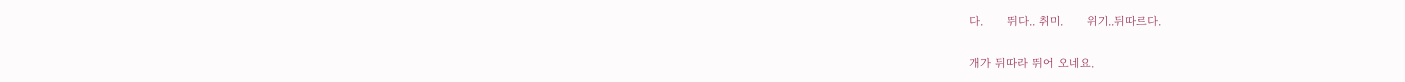다.      뛰다.. 취미.      위기..뒤따르다.

개가 뒤따라 뛰어 오네요.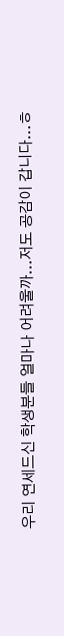우리 연세드신 학생분들 얼마나 어려울까...저도 공감이 갑니다...ㅎ